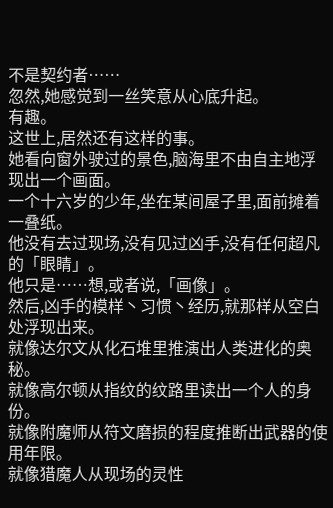不是契约者……
忽然,她感觉到一丝笑意从心底升起。
有趣。
这世上,居然还有这样的事。
她看向窗外驶过的景色,脑海里不由自主地浮现出一个画面。
一个十六岁的少年,坐在某间屋子里,面前摊着一叠纸。
他没有去过现场,没有见过凶手,没有任何超凡的「眼睛」。
他只是……想,或者说,「画像」。
然后,凶手的模样丶习惯丶经历,就那样从空白处浮现出来。
就像达尔文从化石堆里推演出人类进化的奥秘。
就像高尔顿从指纹的纹路里读出一个人的身份。
就像附魔师从符文磨损的程度推断出武器的使用年限。
就像猎魔人从现场的灵性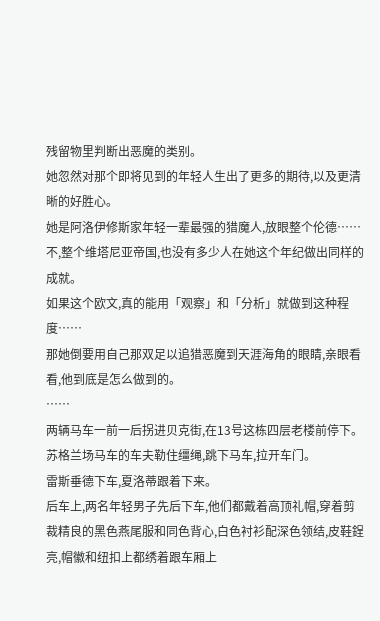残留物里判断出恶魔的类别。
她忽然对那个即将见到的年轻人生出了更多的期待,以及更清晰的好胜心。
她是阿洛伊修斯家年轻一辈最强的猎魔人,放眼整个伦德……不,整个维塔尼亚帝国,也没有多少人在她这个年纪做出同样的成就。
如果这个欧文,真的能用「观察」和「分析」就做到这种程度……
那她倒要用自己那双足以追猎恶魔到天涯海角的眼睛,亲眼看看,他到底是怎么做到的。
……
两辆马车一前一后拐进贝克街,在13号这栋四层老楼前停下。
苏格兰场马车的车夫勒住缰绳,跳下马车,拉开车门。
雷斯垂德下车,夏洛蒂跟着下来。
后车上,两名年轻男子先后下车,他们都戴着高顶礼帽,穿着剪裁精良的黑色燕尾服和同色背心,白色衬衫配深色领结,皮鞋鋥亮,帽徽和纽扣上都绣着跟车厢上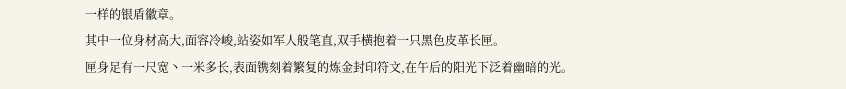一样的银盾徽章。
其中一位身材高大,面容冷峻,站姿如军人般笔直,双手横抱着一只黑色皮革长匣。
匣身足有一尺宽丶一米多长,表面镌刻着繁复的炼金封印符文,在午后的阳光下泛着幽暗的光。